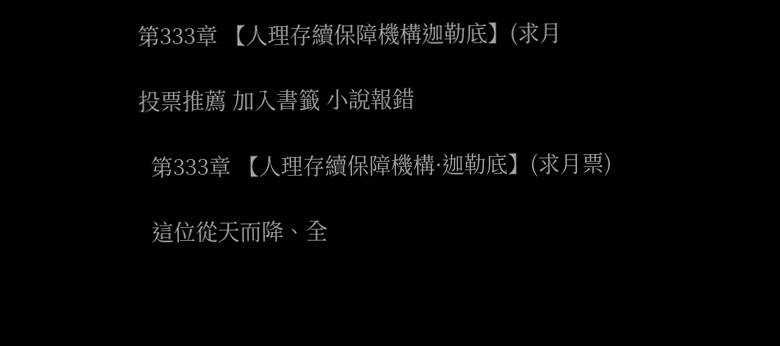第333章 【人理存續保障機構迦勒底】(求月

投票推薦 加入書籤 小說報錯

  第333章 【人理存續保障機構·迦勒底】(求月票)

  這位從天而降、全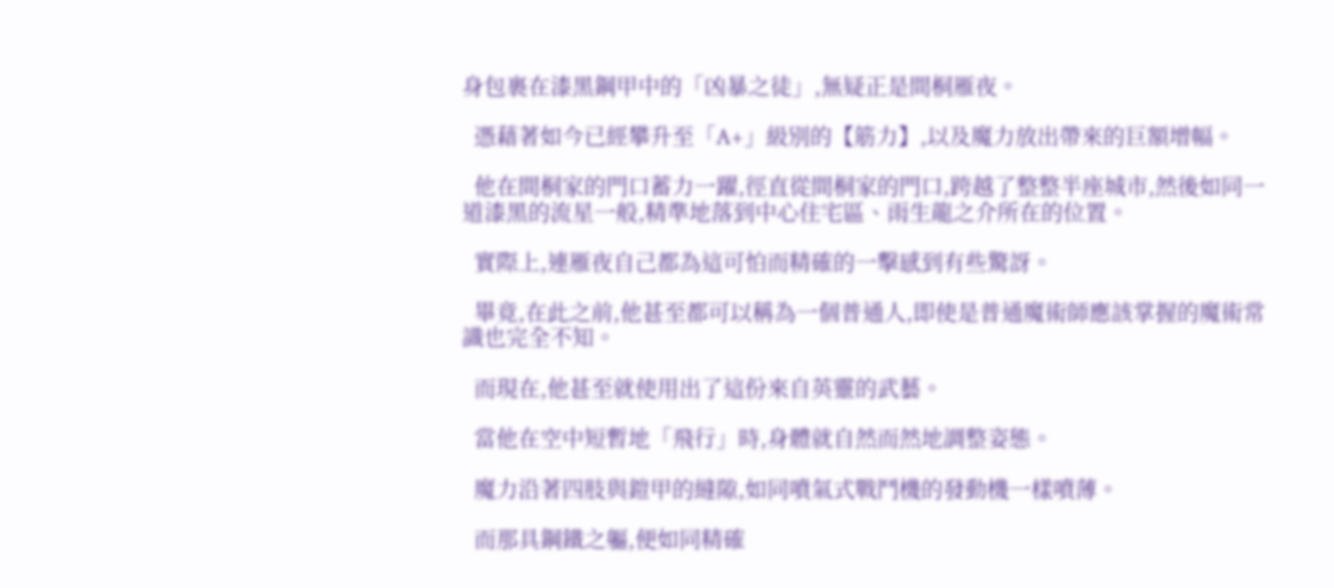身包裹在漆黑鋼甲中的「凶暴之徒」,無疑正是間桐雁夜。

  憑藉著如今已經攀升至「A+」級別的【筋力】,以及魔力放出帶來的巨額增幅。

  他在間桐家的門口蓄力一躍,徑直從間桐家的門口,跨越了整整半座城市,然後如同一道漆黑的流星一般,精準地落到中心住宅區、雨生龍之介所在的位置。

  實際上,連雁夜自己都為這可怕而精確的一擊感到有些驚訝。

  畢竟,在此之前,他甚至都可以稱為一個普通人,即使是普通魔術師應該掌握的魔術常識也完全不知。

  而現在,他甚至就使用出了這份來自英靈的武藝。

  當他在空中短暫地「飛行」時,身體就自然而然地調整姿態。

  魔力沿著四肢與鎧甲的縫隙,如同噴氣式戰鬥機的發動機一樣噴薄。

  而那具鋼鐵之軀,便如同精確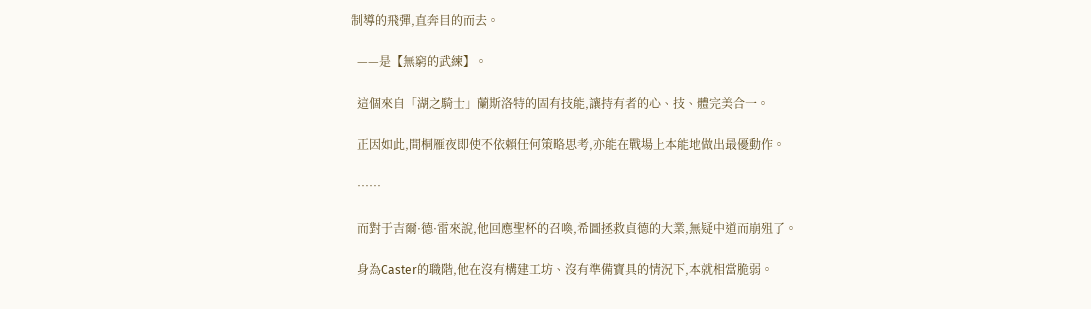制導的飛彈,直奔目的而去。

  ——是【無窮的武練】。

  這個來自「湖之騎士」蘭斯洛特的固有技能,讓持有者的心、技、體完美合一。

  正因如此,間桐雁夜即使不依賴任何策略思考,亦能在戰場上本能地做出最優動作。

  ……

  而對于吉爾·德·雷來說,他回應聖杯的召喚,希圖拯救貞德的大業,無疑中道而崩殂了。

  身為Caster的職階,他在沒有構建工坊、沒有準備寶具的情況下,本就相當脆弱。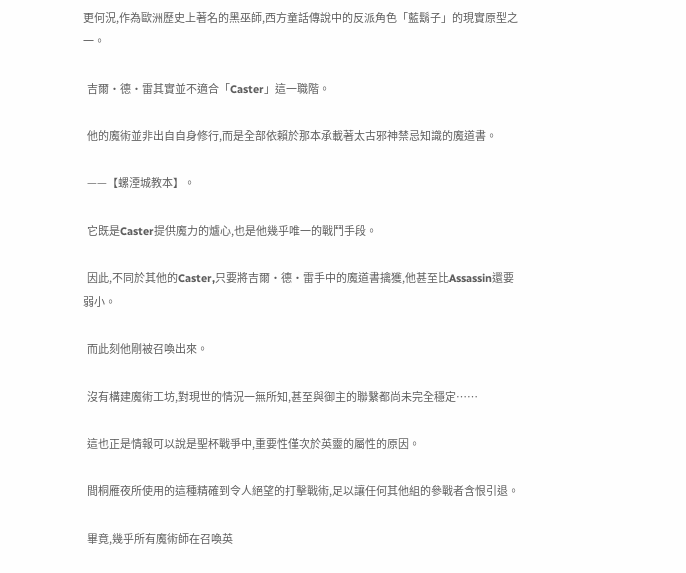更何況,作為歐洲歷史上著名的黑巫師,西方童話傳說中的反派角色「藍鬍子」的現實原型之一。

  吉爾·德·雷其實並不適合「Caster」這一職階。

  他的魔術並非出自自身修行,而是全部依賴於那本承載著太古邪神禁忌知識的魔道書。

  ——【螺湮城教本】。

  它既是Caster提供魔力的爐心,也是他幾乎唯一的戰鬥手段。

  因此,不同於其他的Caster,只要將吉爾·德·雷手中的魔道書擒獲,他甚至比Assassin還要弱小。

  而此刻他剛被召喚出來。

  沒有構建魔術工坊,對現世的情況一無所知,甚至與御主的聯繫都尚未完全穩定……

  這也正是情報可以說是聖杯戰爭中,重要性僅次於英靈的屬性的原因。

  間桐雁夜所使用的這種精確到令人絕望的打擊戰術,足以讓任何其他組的參戰者含恨引退。

  畢竟,幾乎所有魔術師在召喚英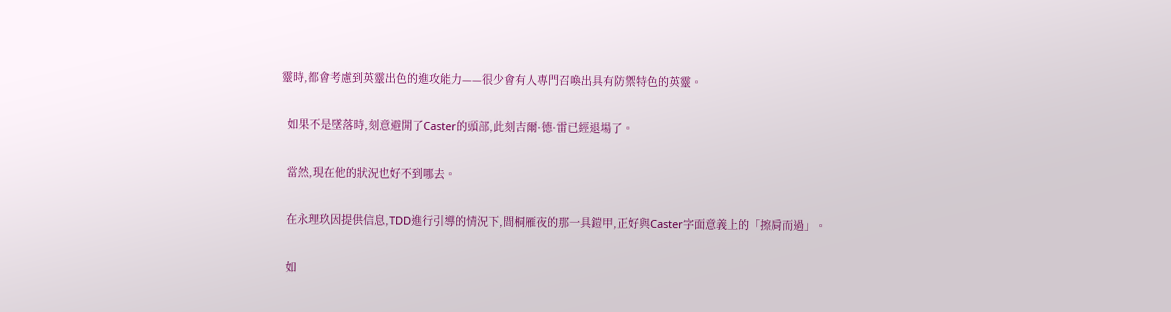靈時,都會考慮到英靈出色的進攻能力——很少會有人專門召喚出具有防禦特色的英靈。

  如果不是墜落時,刻意避開了Caster的頭部,此刻吉爾·德·雷已經退場了。

  當然,現在他的狀況也好不到哪去。

  在永理玖因提供信息,TDD進行引導的情況下,間桐雁夜的那一具鎧甲,正好與Caster字面意義上的「擦肩而過」。

  如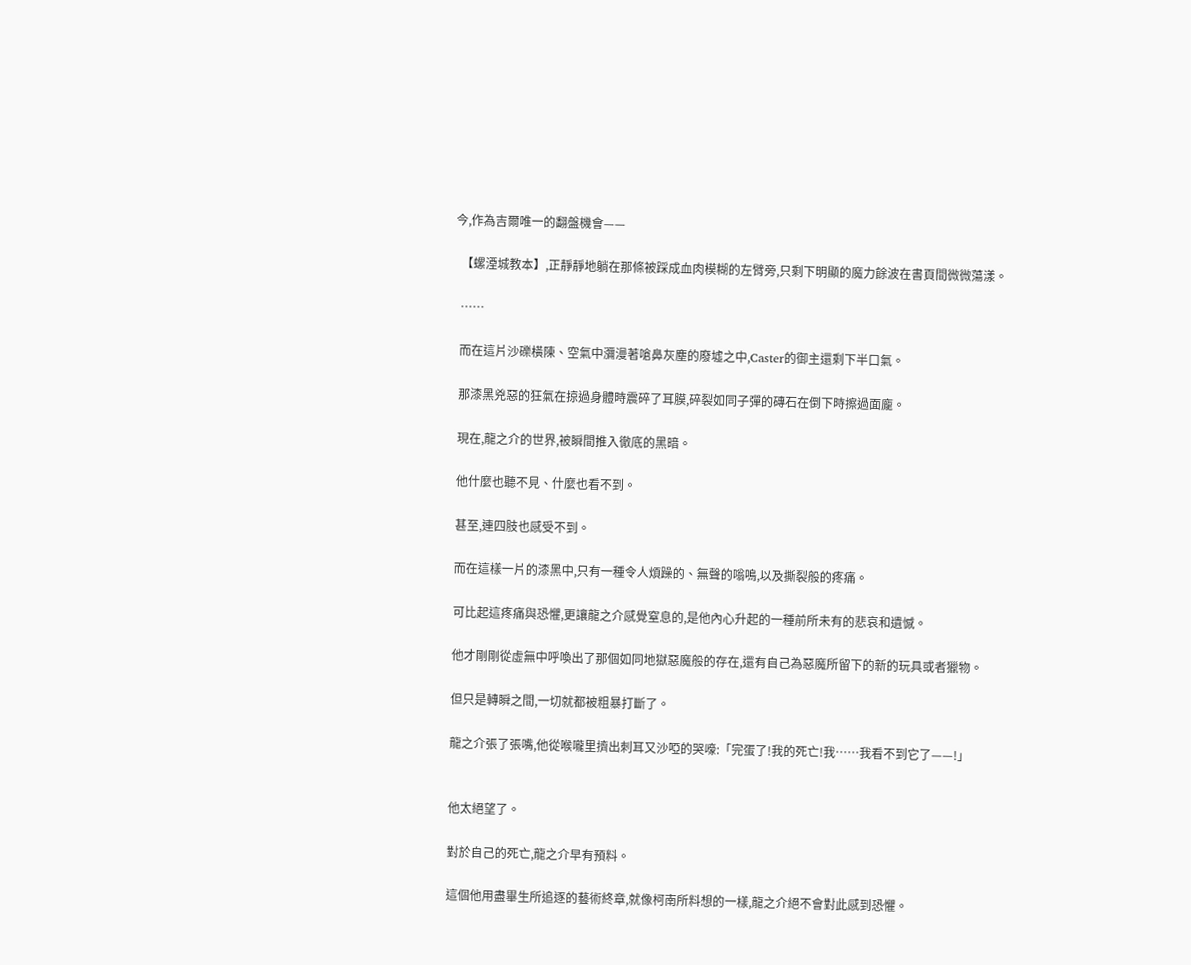今,作為吉爾唯一的翻盤機會——

  【螺湮城教本】,正靜靜地躺在那條被踩成血肉模糊的左臂旁,只剩下明顯的魔力餘波在書頁間微微蕩漾。

  ……

  而在這片沙礫橫陳、空氣中瀰漫著嗆鼻灰塵的廢墟之中,Caster的御主還剩下半口氣。

  那漆黑兇惡的狂氣在掠過身體時震碎了耳膜,碎裂如同子彈的磚石在倒下時擦過面龐。

  現在,龍之介的世界,被瞬間推入徹底的黑暗。

  他什麼也聽不見、什麼也看不到。

  甚至,連四肢也感受不到。

  而在這樣一片的漆黑中,只有一種令人煩躁的、無聲的嗡鳴,以及撕裂般的疼痛。

  可比起這疼痛與恐懼,更讓龍之介感覺窒息的,是他內心升起的一種前所未有的悲哀和遺憾。

  他才剛剛從虛無中呼喚出了那個如同地獄惡魔般的存在,還有自己為惡魔所留下的新的玩具或者獵物。

  但只是轉瞬之間,一切就都被粗暴打斷了。

  龍之介張了張嘴,他從喉嚨里擠出刺耳又沙啞的哭嚎:「完蛋了!我的死亡!我……我看不到它了——!」


  他太絕望了。

  對於自己的死亡,龍之介早有預料。

  這個他用盡畢生所追逐的藝術終章,就像柯南所料想的一樣,龍之介絕不會對此感到恐懼。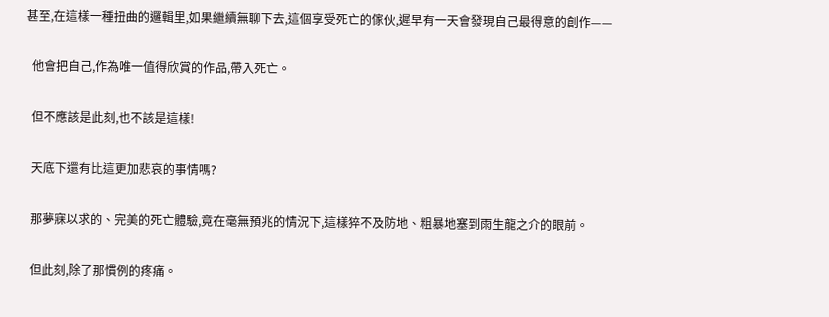甚至,在這樣一種扭曲的邏輯里,如果繼續無聊下去,這個享受死亡的傢伙,遲早有一天會發現自己最得意的創作——

  他會把自己,作為唯一值得欣賞的作品,帶入死亡。

  但不應該是此刻,也不該是這樣!

  天底下還有比這更加悲哀的事情嗎?

  那夢寐以求的、完美的死亡體驗,竟在毫無預兆的情況下,這樣猝不及防地、粗暴地塞到雨生龍之介的眼前。

  但此刻,除了那慣例的疼痛。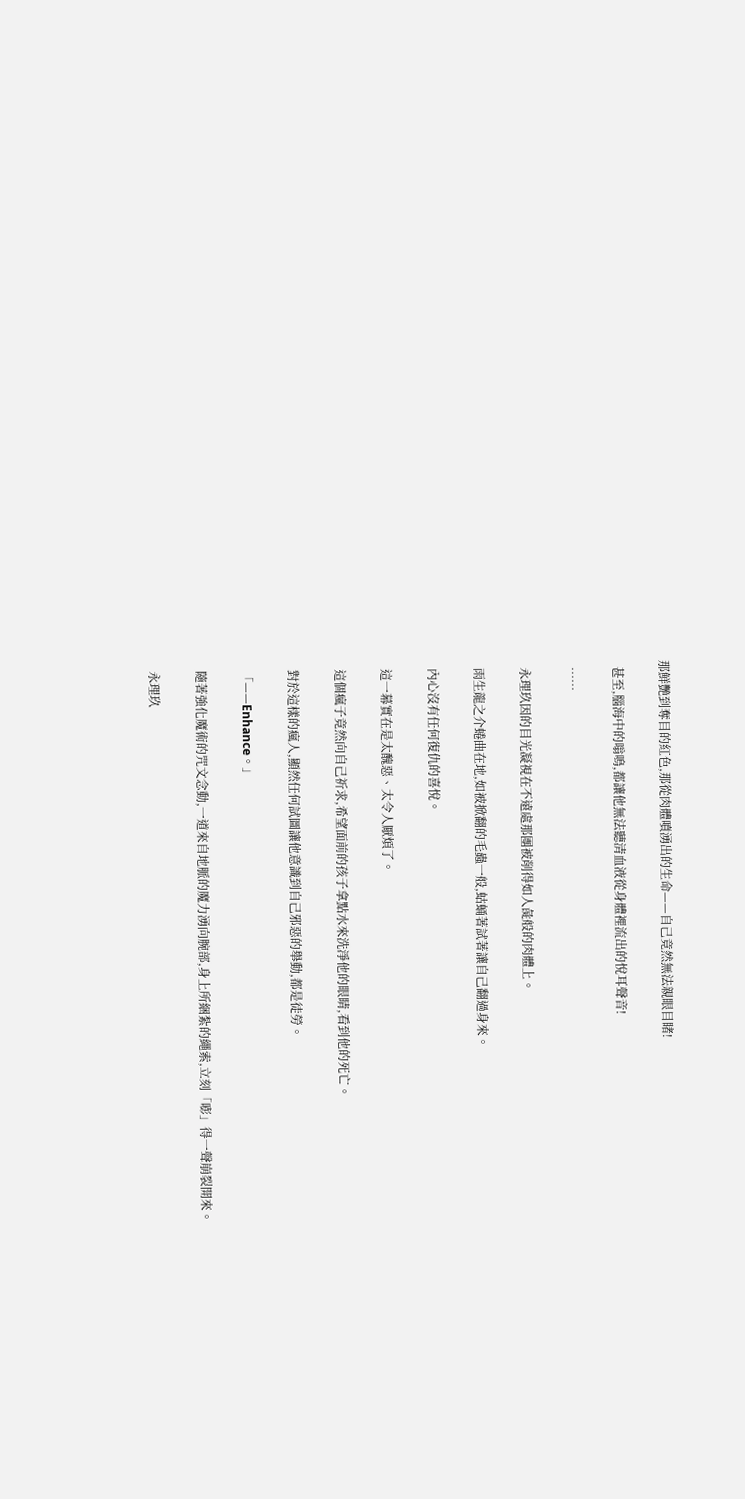那鮮艷到奪目的紅色,那從肉體噴湧出的生命——自己竟然無法親眼目睹!

  甚至,腦海中的嗡鳴,都讓他無法聽清血液從身體裡流出的悅耳聲音!

  ……

  永理玖因的目光凝視在不遠處那團被削得如人彘般的肉體上。

  雨生龍之介蜷曲在地,如被掀翻的毛蟲一般,蛄蛹著試著讓自己翻過身來。

  內心沒有任何復仇的喜悅。

  這一幕實在是太醜惡、太令人厭煩了。

  這個瘋子竟然向自己祈求,希望面前的孩子拿點水來洗淨他的眼睛,看到他的死亡。

  對於這樣的瘋人,顯然任何試圖讓他意識到自己邪惡的舉動,都是徒勞。

  「——Enhance。」

  隨著強化魔術的咒文念動,一道來自地脈的魔力湧向腕部,身上所綑紮的繩索,立刻「嘭」得一聲崩裂開來。

  永理玖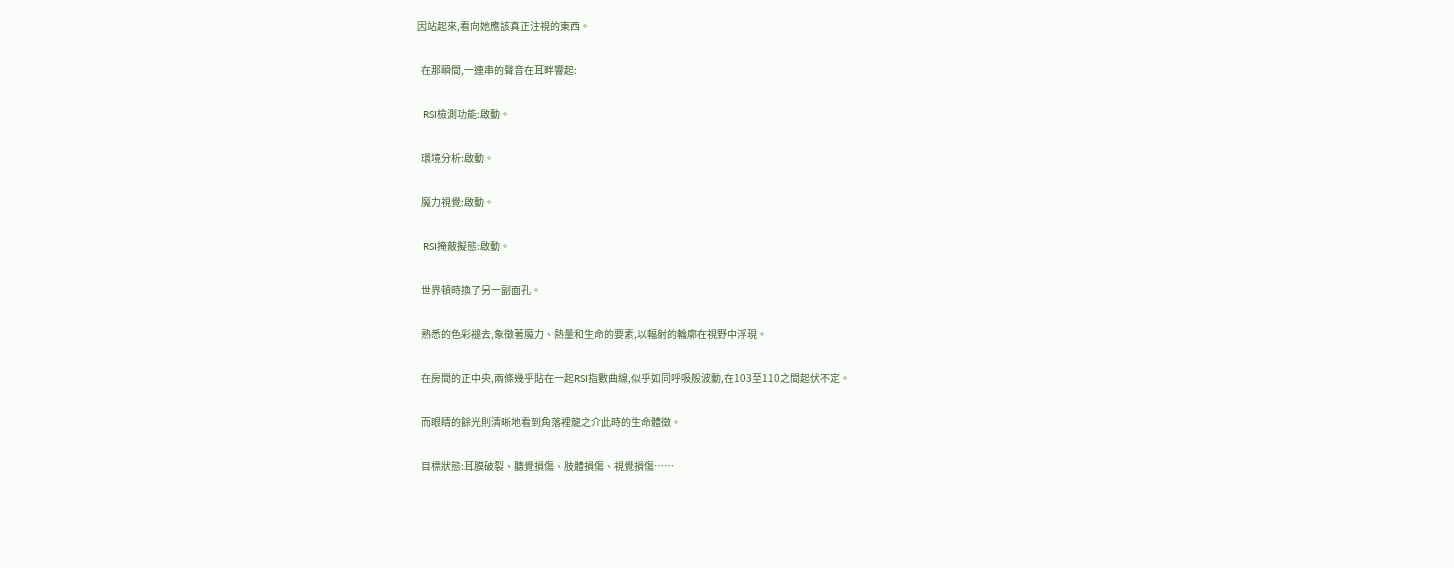因站起來,看向她應該真正注視的東西。

  在那瞬間,一連串的聲音在耳畔響起:

  RSI檢測功能:啟動。

  環境分析:啟動。

  魔力視覺:啟動。

  RSI掩蔽擬態:啟動。

  世界頓時換了另一副面孔。

  熟悉的色彩褪去,象徵著魔力、熱量和生命的要素,以輻射的輪廓在視野中浮現。

  在房間的正中央,兩條幾乎貼在一起RSI指數曲線,似乎如同呼吸般波動,在103至110之間起伏不定。

  而眼睛的餘光則清晰地看到角落裡龍之介此時的生命體徵。

  目標狀態:耳膜破裂、聽覺損傷、肢體損傷、視覺損傷……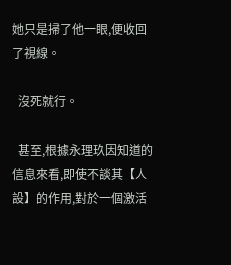她只是掃了他一眼,便收回了視線。

  沒死就行。

  甚至,根據永理玖因知道的信息來看,即使不談其【人設】的作用,對於一個激活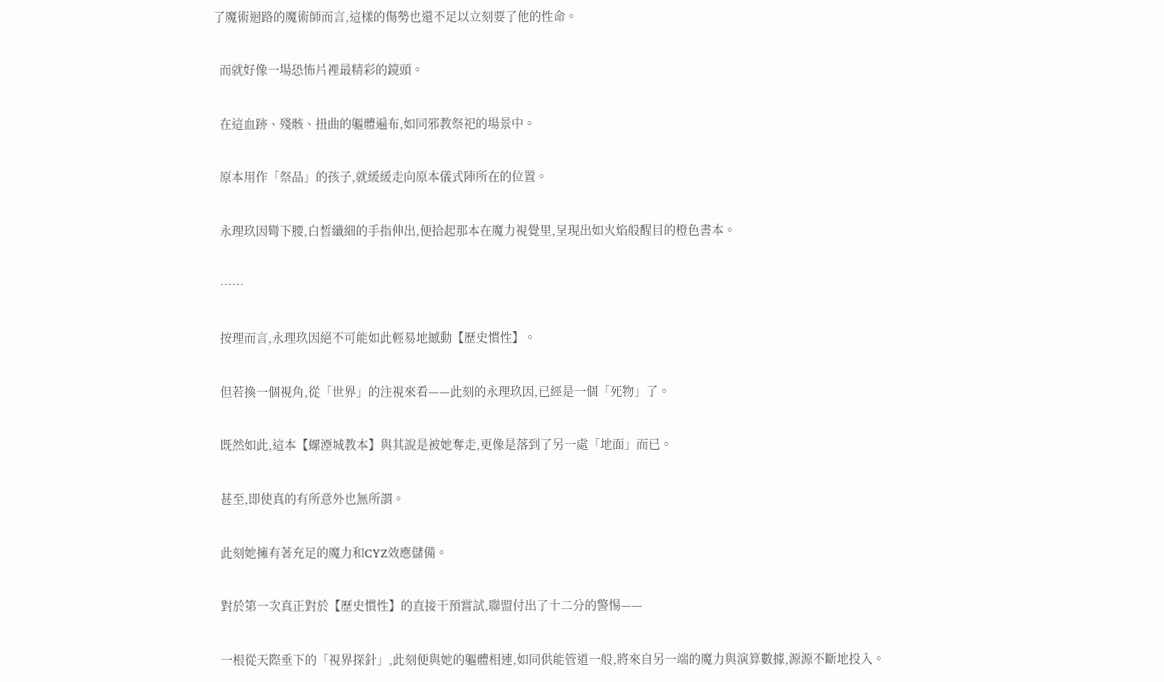了魔術迴路的魔術師而言,這樣的傷勢也還不足以立刻要了他的性命。

  而就好像一場恐怖片裡最精彩的鏡頭。

  在這血跡、殘骸、扭曲的軀體遍布,如同邪教祭祀的場景中。

  原本用作「祭品」的孩子,就緩緩走向原本儀式陣所在的位置。

  永理玖因彎下腰,白皙纖細的手指伸出,便拾起那本在魔力視覺里,呈現出如火焰般醒目的橙色書本。

  ……

  按理而言,永理玖因絕不可能如此輕易地撼動【歷史慣性】。

  但若換一個視角,從「世界」的注視來看——此刻的永理玖因,已經是一個「死物」了。

  既然如此,這本【螺湮城教本】與其說是被她奪走,更像是落到了另一處「地面」而已。

  甚至,即使真的有所意外也無所謂。

  此刻她擁有著充足的魔力和CYZ效應儲備。

  對於第一次真正對於【歷史慣性】的直接干預嘗試,聯盟付出了十二分的警惕——

  一根從天際垂下的「視界探針」,此刻便與她的軀體相連,如同供能管道一般,將來自另一端的魔力與演算數據,源源不斷地投入。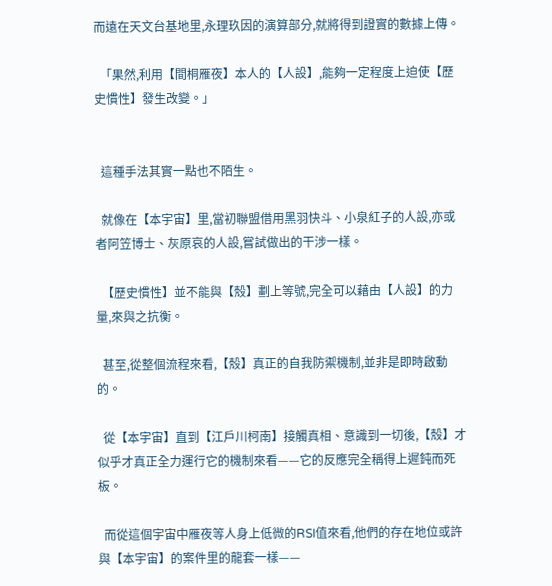而遠在天文台基地里,永理玖因的演算部分,就將得到證實的數據上傳。

  「果然,利用【間桐雁夜】本人的【人設】,能夠一定程度上迫使【歷史慣性】發生改變。」


  這種手法其實一點也不陌生。

  就像在【本宇宙】里,當初聯盟借用黑羽快斗、小泉紅子的人設,亦或者阿笠博士、灰原哀的人設,嘗試做出的干涉一樣。

  【歷史慣性】並不能與【殼】劃上等號,完全可以藉由【人設】的力量,來與之抗衡。

  甚至,從整個流程來看,【殼】真正的自我防禦機制,並非是即時啟動的。

  從【本宇宙】直到【江戶川柯南】接觸真相、意識到一切後,【殼】才似乎才真正全力運行它的機制來看——它的反應完全稱得上遲鈍而死板。

  而從這個宇宙中雁夜等人身上低微的RSI值來看,他們的存在地位或許與【本宇宙】的案件里的龍套一樣——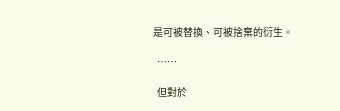是可被替換、可被捨棄的衍生。

  ……

  但對於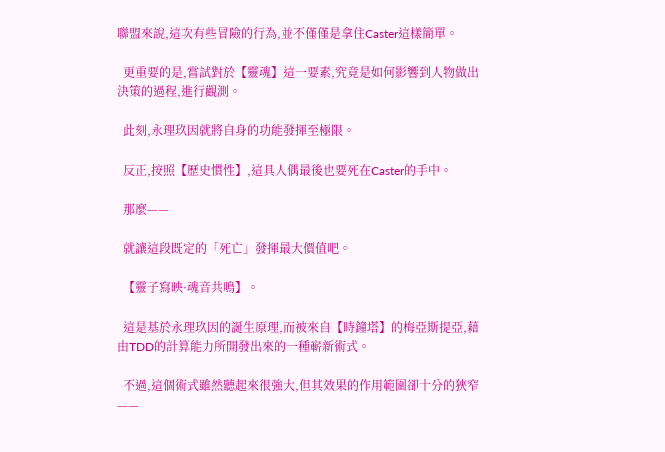聯盟來說,這次有些冒險的行為,並不僅僅是拿住Caster這樣簡單。

  更重要的是,嘗試對於【靈魂】這一要素,究竟是如何影響到人物做出決策的過程,進行觀測。

  此刻,永理玖因就將自身的功能發揮至極限。

  反正,按照【歷史慣性】,這具人偶最後也要死在Caster的手中。

  那麼——

  就讓這段既定的「死亡」發揮最大價值吧。

  【靈子寫映·魂音共鳴】。

  這是基於永理玖因的誕生原理,而被來自【時鐘塔】的梅亞斯提亞,藉由TDD的計算能力所開發出來的一種嶄新術式。

  不過,這個術式雖然聽起來很強大,但其效果的作用範圍卻十分的狹窄——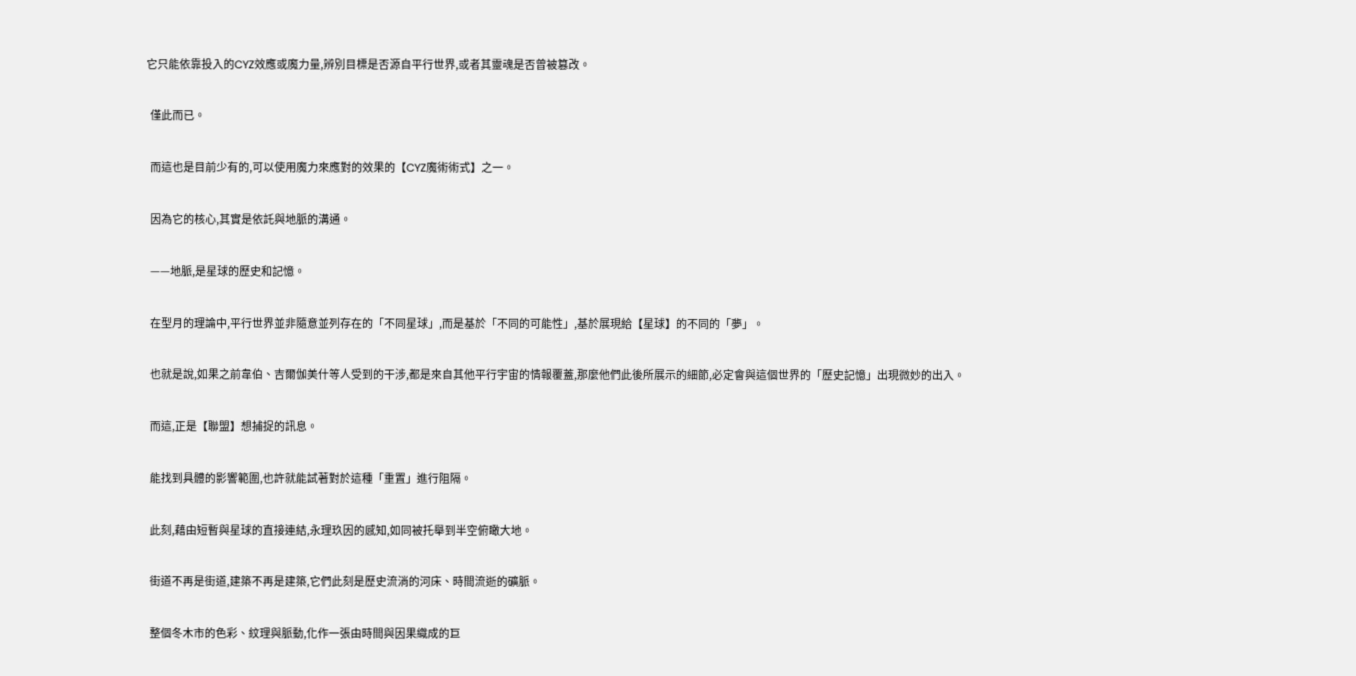它只能依靠投入的CYZ效應或魔力量,辨別目標是否源自平行世界,或者其靈魂是否曾被篡改。

  僅此而已。

  而這也是目前少有的,可以使用魔力來應對的效果的【CYZ魔術術式】之一。

  因為它的核心,其實是依託與地脈的溝通。

  ——地脈,是星球的歷史和記憶。

  在型月的理論中,平行世界並非隨意並列存在的「不同星球」,而是基於「不同的可能性」,基於展現給【星球】的不同的「夢」。

  也就是說,如果之前韋伯、吉爾伽美什等人受到的干涉,都是來自其他平行宇宙的情報覆蓋,那麼他們此後所展示的細節,必定會與這個世界的「歷史記憶」出現微妙的出入。

  而這,正是【聯盟】想捕捉的訊息。

  能找到具體的影響範圍,也許就能試著對於這種「重置」進行阻隔。

  此刻,藉由短暫與星球的直接連結,永理玖因的感知,如同被托舉到半空俯瞰大地。

  街道不再是街道,建築不再是建築,它們此刻是歷史流淌的河床、時間流逝的礦脈。

  整個冬木市的色彩、紋理與脈動,化作一張由時間與因果織成的巨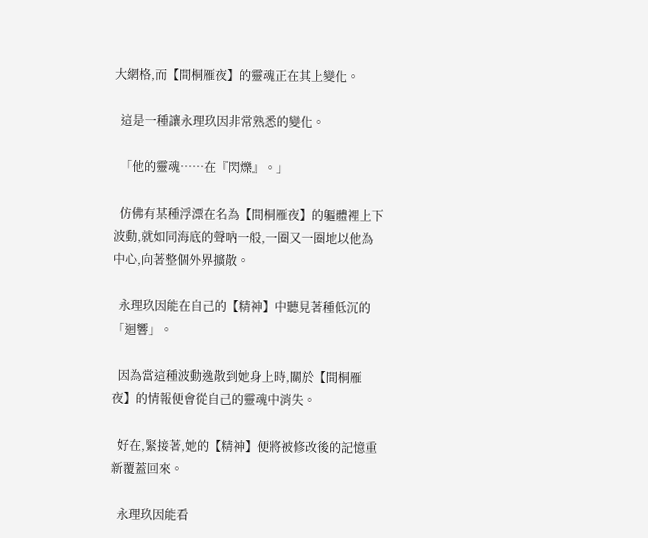大網格,而【間桐雁夜】的靈魂正在其上變化。

  這是一種讓永理玖因非常熟悉的變化。

  「他的靈魂……在『閃爍』。」

  仿佛有某種浮漂在名為【間桐雁夜】的軀體裡上下波動,就如同海底的聲吶一般,一圈又一圈地以他為中心,向著整個外界擴散。

  永理玖因能在自己的【精神】中聽見著種低沉的「迴響」。

  因為當這種波動逸散到她身上時,關於【間桐雁夜】的情報便會從自己的靈魂中消失。

  好在,緊接著,她的【精神】便將被修改後的記憶重新覆蓋回來。

  永理玖因能看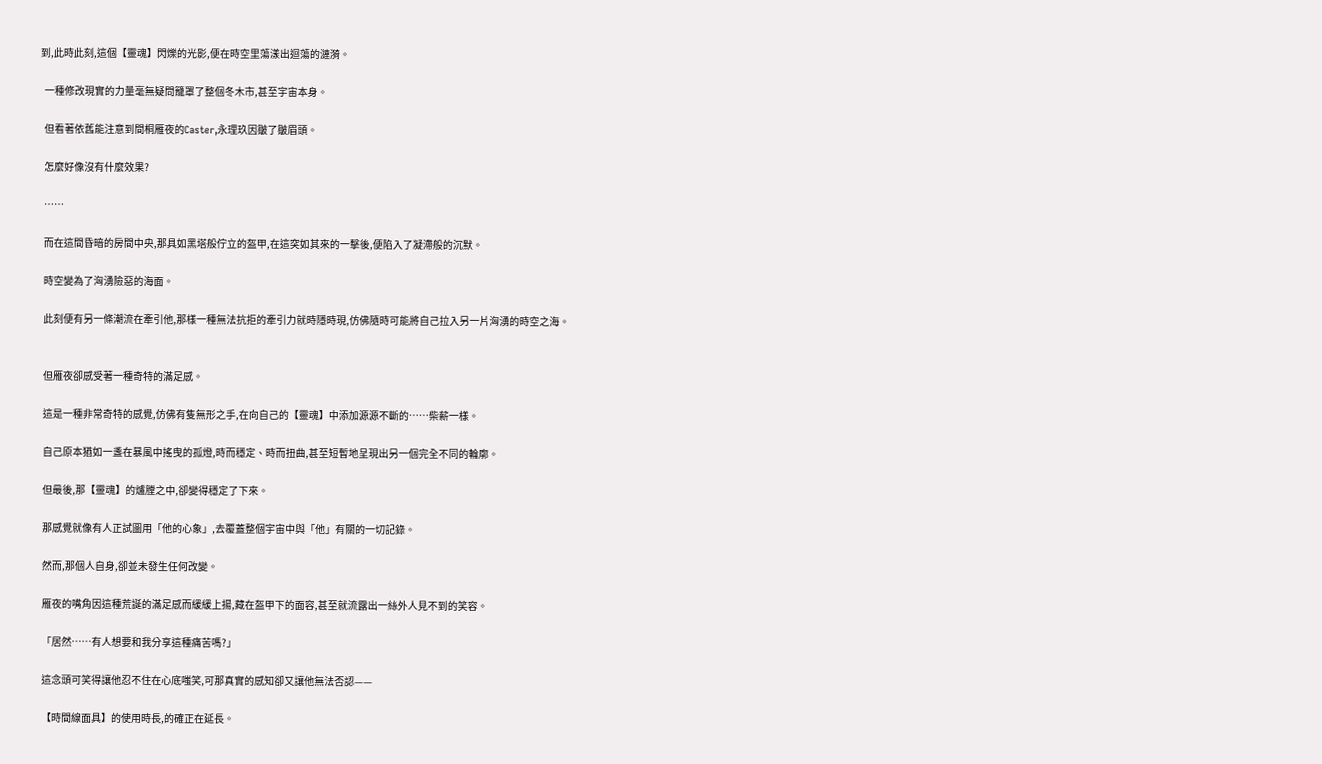到,此時此刻,這個【靈魂】閃爍的光影,便在時空里蕩漾出迴蕩的漣漪。

  一種修改現實的力量毫無疑問籠罩了整個冬木市,甚至宇宙本身。

  但看著依舊能注意到間桐雁夜的Caster,永理玖因皺了皺眉頭。

  怎麼好像沒有什麼效果?

  ……

  而在這間昏暗的房間中央,那具如黑塔般佇立的盔甲,在這突如其來的一擊後,便陷入了凝滯般的沉默。

  時空變為了洶湧險惡的海面。

  此刻便有另一條潮流在牽引他,那樣一種無法抗拒的牽引力就時隱時現,仿佛隨時可能將自己拉入另一片洶湧的時空之海。


  但雁夜卻感受著一種奇特的滿足感。

  這是一種非常奇特的感覺,仿佛有隻無形之手,在向自己的【靈魂】中添加源源不斷的……柴薪一樣。

  自己原本猶如一盞在暴風中搖曳的孤燈,時而穩定、時而扭曲,甚至短暫地呈現出另一個完全不同的輪廓。

  但最後,那【靈魂】的爐膛之中,卻變得穩定了下來。

  那感覺就像有人正試圖用「他的心象」,去覆蓋整個宇宙中與「他」有關的一切記錄。

  然而,那個人自身,卻並未發生任何改變。

  雁夜的嘴角因這種荒誕的滿足感而緩緩上揚,藏在盔甲下的面容,甚至就流露出一絲外人見不到的笑容。

  「居然……有人想要和我分享這種痛苦嗎?」

  這念頭可笑得讓他忍不住在心底嗤笑,可那真實的感知卻又讓他無法否認——

  【時間線面具】的使用時長,的確正在延長。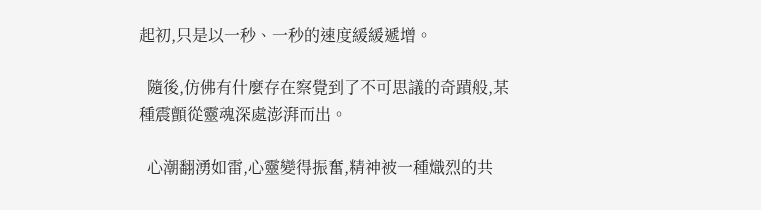起初,只是以一秒、一秒的速度緩緩遞增。

  隨後,仿佛有什麼存在察覺到了不可思議的奇蹟般,某種震顫從靈魂深處澎湃而出。

  心潮翻湧如雷,心靈變得振奮,精神被一種熾烈的共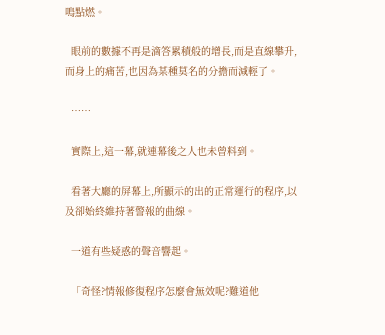鳴點燃。

  眼前的數據不再是滴答累積般的增長,而是直線攀升,而身上的痛苦,也因為某種莫名的分擔而減輕了。

  ……

  實際上,這一幕,就連幕後之人也未曾料到。

  看著大廳的屏幕上,所顯示的出的正常運行的程序,以及卻始終維持著警報的曲線。

  一道有些疑惑的聲音響起。

  「奇怪?情報修復程序怎麼會無效呢?難道他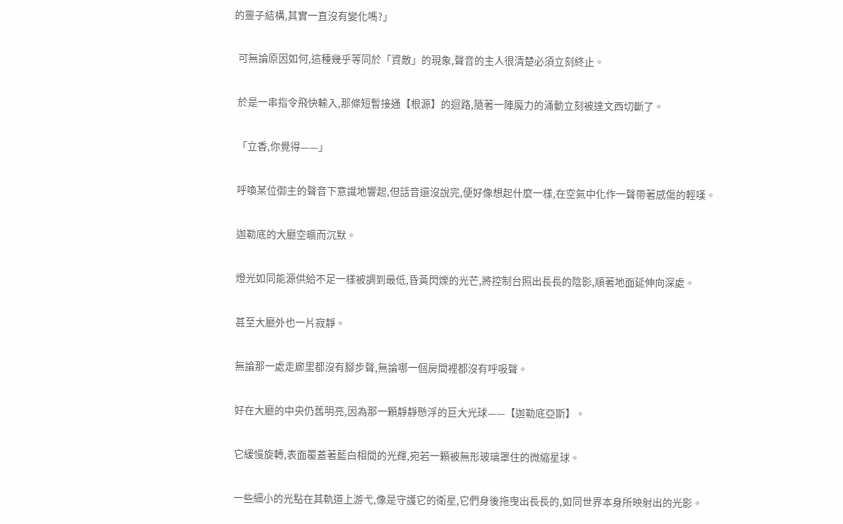的靈子結構,其實一直沒有變化嗎?」

  可無論原因如何,這種幾乎等同於「資敵」的現象,聲音的主人很清楚必須立刻終止。

  於是一串指令飛快輸入,那條短暫接通【根源】的迴路,隨著一陣魔力的涌動立刻被達文西切斷了。

  「立香,你覺得——」

  呼喚某位御主的聲音下意識地響起,但話音還沒說完,便好像想起什麼一樣,在空氣中化作一聲帶著感傷的輕嘆。

  迦勒底的大廳空曠而沉默。

  燈光如同能源供給不足一樣被調到最低,昏黃閃爍的光芒,將控制台照出長長的陰影,順著地面延伸向深處。

  甚至大廳外也一片寂靜。

  無論那一處走廊里都沒有腳步聲,無論哪一個房間裡都沒有呼吸聲。

  好在大廳的中央仍舊明亮,因為那一顆靜靜懸浮的巨大光球——【迦勒底亞斯】。

  它緩慢旋轉,表面覆蓋著藍白相間的光輝,宛若一顆被無形玻璃罩住的微縮星球。

  一些細小的光點在其軌道上游弋,像是守護它的衛星,它們身後拖曳出長長的,如同世界本身所映射出的光影。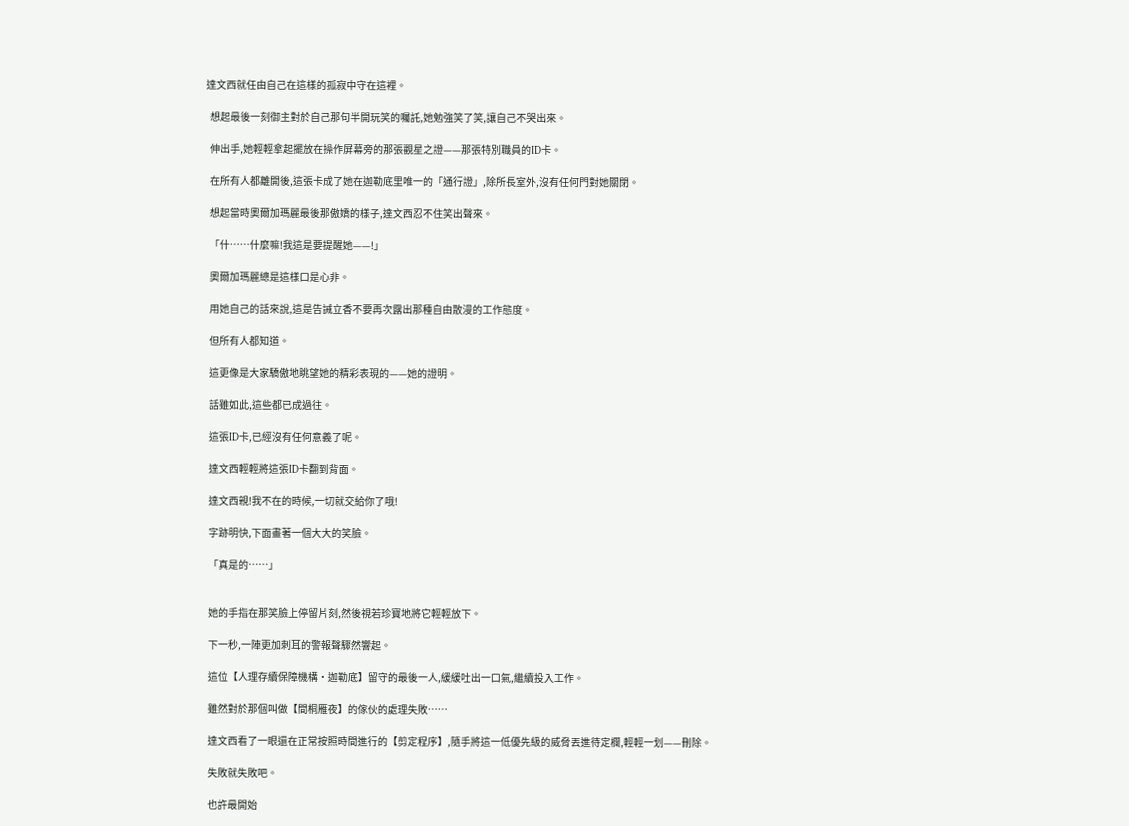達文西就任由自己在這樣的孤寂中守在這裡。

  想起最後一刻御主對於自己那句半開玩笑的囑託,她勉強笑了笑,讓自己不哭出來。

  伸出手,她輕輕拿起擺放在操作屏幕旁的那張觀星之證——那張特別職員的ID卡。

  在所有人都離開後,這張卡成了她在迦勒底里唯一的「通行證」,除所長室外,沒有任何門對她關閉。

  想起當時奧爾加瑪麗最後那傲嬌的樣子,達文西忍不住笑出聲來。

  「什……什麼嘛!我這是要提醒她——!」

  奧爾加瑪麗總是這樣口是心非。

  用她自己的話來說,這是告誡立香不要再次露出那種自由散漫的工作態度。

  但所有人都知道。

  這更像是大家驕傲地眺望她的精彩表現的——她的證明。

  話雖如此,這些都已成過往。

  這張ID卡,已經沒有任何意義了呢。

  達文西輕輕將這張ID卡翻到背面。

  達文西親!我不在的時候,一切就交給你了哦!

  字跡明快,下面畫著一個大大的笑臉。

  「真是的……」


  她的手指在那笑臉上停留片刻,然後視若珍寶地將它輕輕放下。

  下一秒,一陣更加刺耳的警報聲驟然響起。

  這位【人理存續保障機構·迦勒底】留守的最後一人,緩緩吐出一口氣,繼續投入工作。

  雖然對於那個叫做【間桐雁夜】的傢伙的處理失敗……

  達文西看了一眼還在正常按照時間進行的【剪定程序】,隨手將這一低優先級的威脅丟進待定欄,輕輕一划——刪除。

  失敗就失敗吧。

  也許最開始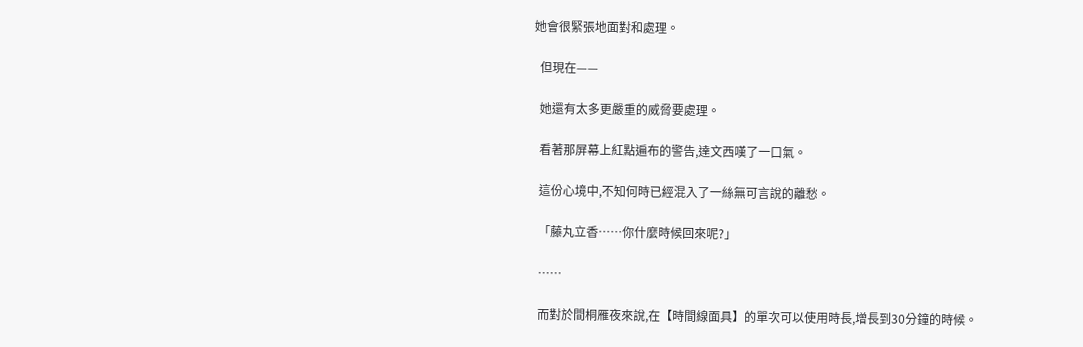她會很緊張地面對和處理。

  但現在——

  她還有太多更嚴重的威脅要處理。

  看著那屏幕上紅點遍布的警告,達文西嘆了一口氣。

  這份心境中,不知何時已經混入了一絲無可言說的離愁。

  「藤丸立香……你什麼時候回來呢?」

  ……

  而對於間桐雁夜來說,在【時間線面具】的單次可以使用時長,增長到30分鐘的時候。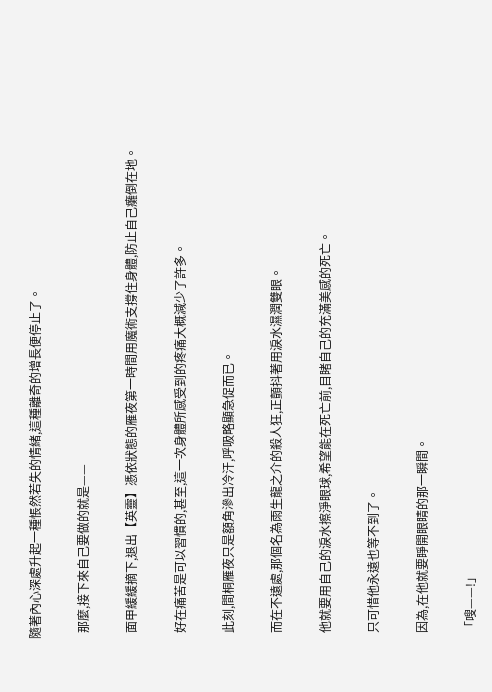隨著內心深處升起一種悵然若失的情緒,這種離奇的增長便停止了。

  那麼,接下來自己要做的就是——

  面甲緩緩摘下,退出【英靈】憑依狀態的雁夜第一時間用魔術支撐住身體,防止自己癱倒在地。

  好在痛苦是可以習慣的,甚至,這一次身體所感受到的疼痛大概減少了許多。

  此刻,間桐雁夜只是額角滲出冷汗,呼吸略顯急促而已。

  而在不遠處,那個名為雨生龍之介的殺人狂,正顫抖著用淚水濕潤雙眼。

  他就要用自己的淚水擦淨眼球,希望能在死亡前,目睹自己的充滿美感的死亡。

  只可惜他永遠也等不到了。

  因為,在他就要睜開眼睛的那一瞬間。

  「嗖——!」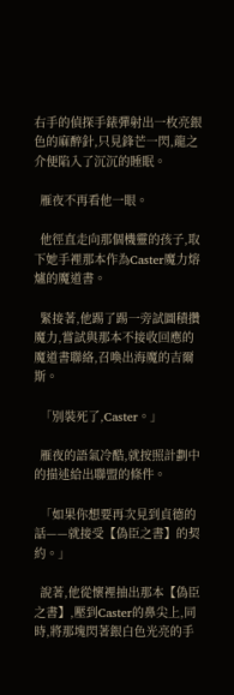右手的偵探手錶彈射出一枚亮銀色的麻醉針,只見鋒芒一閃,龍之介便陷入了沉沉的睡眠。

  雁夜不再看他一眼。

  他徑直走向那個機靈的孩子,取下她手裡那本作為Caster魔力熔爐的魔道書。

  緊接著,他踢了踢一旁試圖積攢魔力,嘗試與那本不接收回應的魔道書聯絡,召喚出海魔的吉爾斯。

  「別裝死了,Caster。」

  雁夜的語氣冷酷,就按照計劃中的描述給出聯盟的條件。

  「如果你想要再次見到貞德的話——就接受【偽臣之書】的契約。」

  說著,他從懷裡抽出那本【偽臣之書】,壓到Caster的鼻尖上,同時,將那塊閃著銀白色光亮的手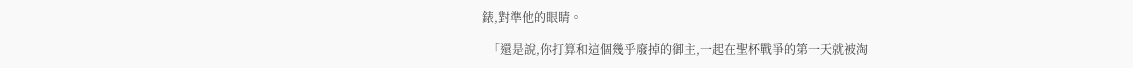錶,對準他的眼睛。

  「還是說,你打算和這個幾乎廢掉的御主,一起在聖杯戰爭的第一天就被淘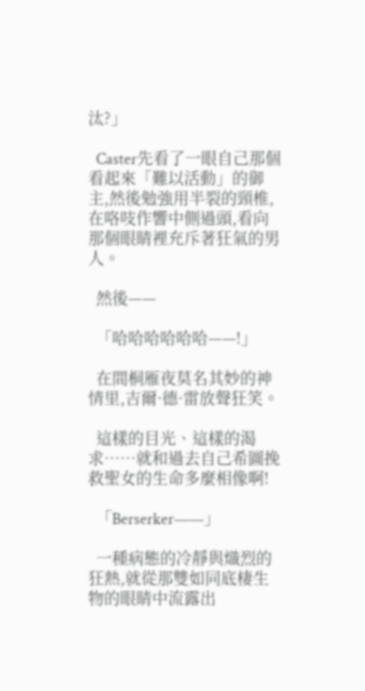汰?」

  Caster先看了一眼自己那個看起來「難以活動」的御主,然後勉強用半裂的頸椎,在咯吱作響中側過頭,看向那個眼睛裡充斥著狂氣的男人。

  然後——

  「哈哈哈哈哈哈——!」

  在間桐雁夜莫名其妙的神情里,吉爾·德·雷放聲狂笑。

  這樣的目光、這樣的渴求……就和過去自己希圖挽救聖女的生命多麼相像啊!

  「Berserker——」

  一種病態的冷靜與熾烈的狂熱,就從那雙如同底棲生物的眼睛中流露出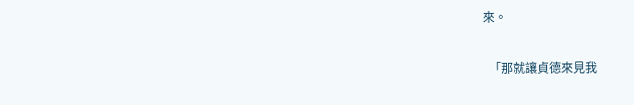來。

  「那就讓貞德來見我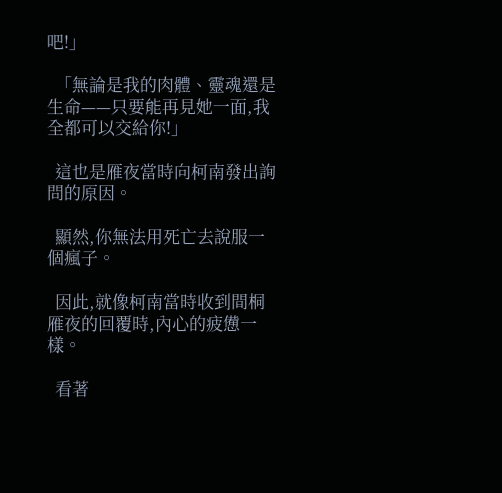吧!」

  「無論是我的肉體、靈魂還是生命——只要能再見她一面,我全都可以交給你!」

  這也是雁夜當時向柯南發出詢問的原因。

  顯然,你無法用死亡去說服一個瘋子。

  因此,就像柯南當時收到間桐雁夜的回覆時,內心的疲憊一樣。

  看著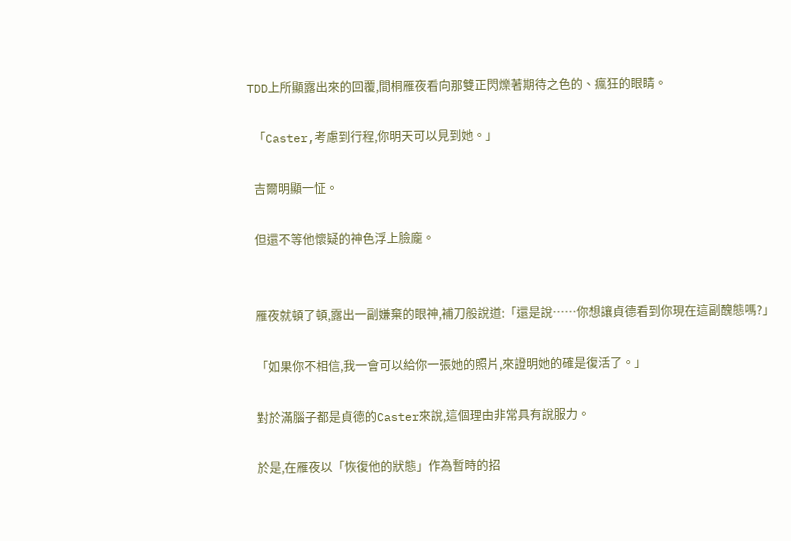TDD上所顯露出來的回覆,間桐雁夜看向那雙正閃爍著期待之色的、瘋狂的眼睛。

  「Caster,考慮到行程,你明天可以見到她。」

  吉爾明顯一怔。

  但還不等他懷疑的神色浮上臉龐。


  雁夜就頓了頓,露出一副嫌棄的眼神,補刀般說道:「還是說……你想讓貞德看到你現在這副醜態嗎?」

  「如果你不相信,我一會可以給你一張她的照片,來證明她的確是復活了。」

  對於滿腦子都是貞德的Caster來說,這個理由非常具有說服力。

  於是,在雁夜以「恢復他的狀態」作為暫時的招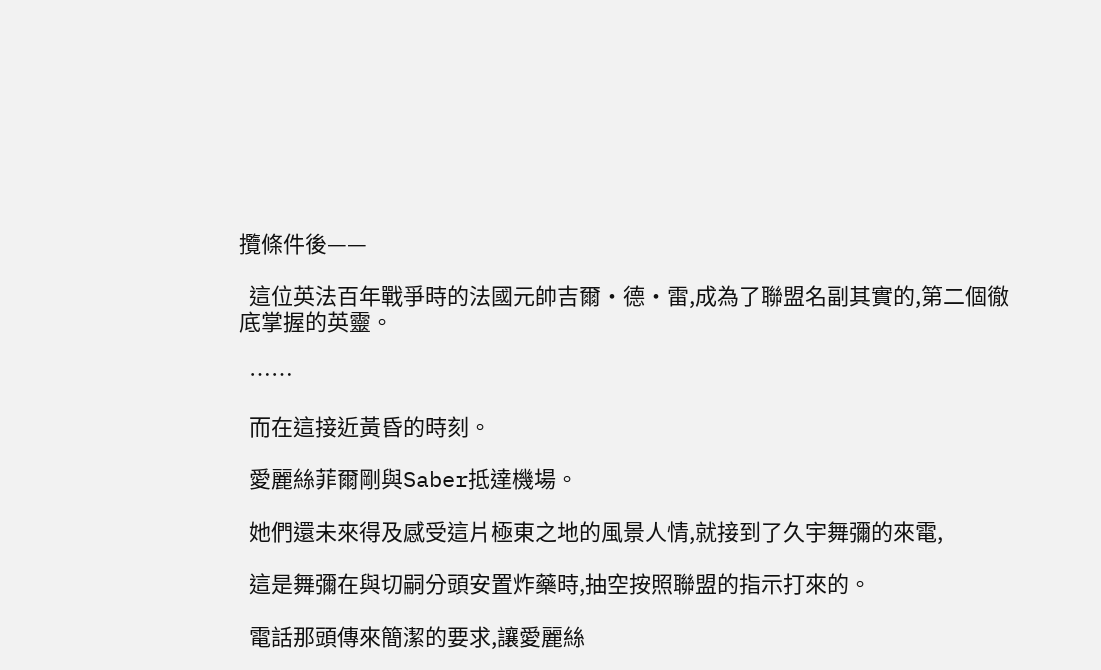攬條件後——

  這位英法百年戰爭時的法國元帥吉爾·德·雷,成為了聯盟名副其實的,第二個徹底掌握的英靈。

  ……

  而在這接近黃昏的時刻。

  愛麗絲菲爾剛與Saber抵達機場。

  她們還未來得及感受這片極東之地的風景人情,就接到了久宇舞彌的來電,

  這是舞彌在與切嗣分頭安置炸藥時,抽空按照聯盟的指示打來的。

  電話那頭傳來簡潔的要求,讓愛麗絲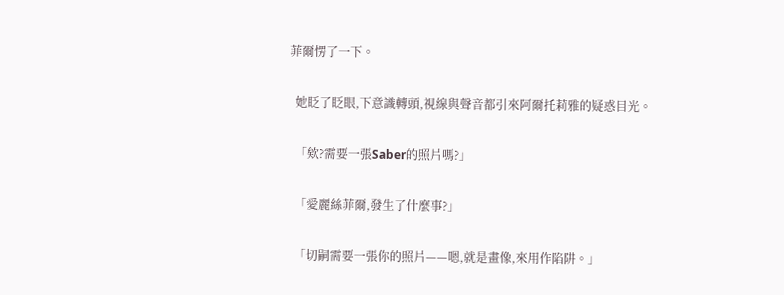菲爾愣了一下。

  她眨了眨眼,下意識轉頭,視線與聲音都引來阿爾托莉雅的疑惑目光。

  「欸?需要一張Saber的照片嗎?」

  「愛麗絲菲爾,發生了什麼事?」

  「切嗣需要一張你的照片——嗯,就是畫像,來用作陷阱。」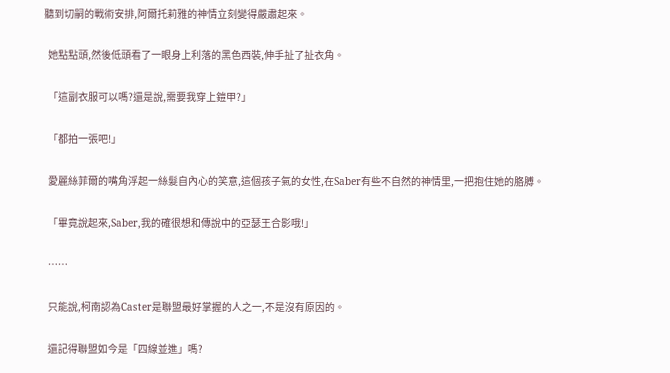聽到切嗣的戰術安排,阿爾托莉雅的神情立刻變得嚴肅起來。

  她點點頭,然後低頭看了一眼身上利落的黑色西裝,伸手扯了扯衣角。

  「這副衣服可以嗎?還是說,需要我穿上鎧甲?」

  「都拍一張吧!」

  愛麗絲菲爾的嘴角浮起一絲髮自內心的笑意,這個孩子氣的女性,在Saber有些不自然的神情里,一把抱住她的胳膊。

  「畢竟說起來,Saber,我的確很想和傳說中的亞瑟王合影哦!」

  ……

  只能說,柯南認為Caster是聯盟最好掌握的人之一,不是沒有原因的。

  還記得聯盟如今是「四線並進」嗎?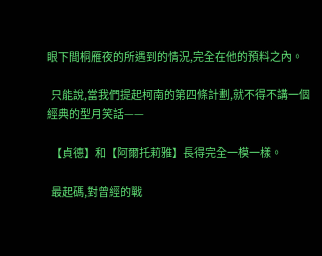眼下間桐雁夜的所遇到的情況,完全在他的預料之內。

  只能說,當我們提起柯南的第四條計劃,就不得不講一個經典的型月笑話——

  【貞德】和【阿爾托莉雅】長得完全一模一樣。

  最起碼,對曾經的戰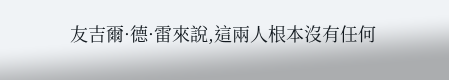友吉爾·德·雷來說,這兩人根本沒有任何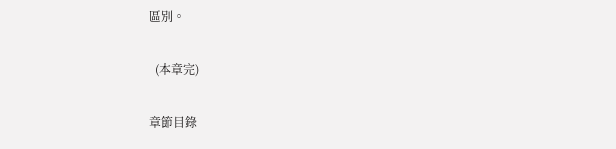區別。

  (本章完)

章節目錄